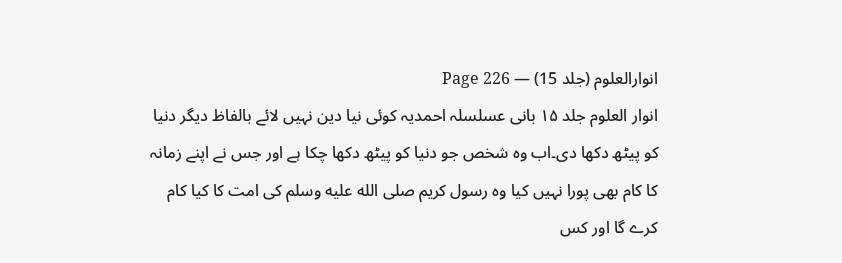انوارالعلوم (جلد 15) — Page 226
انوار العلوم جلد ۱۵ بانی عسلسلہ احمدیہ کوئی نیا دین نہیں لائے بالفاظ دیگر دنیا کو پیٹھ دکھا دی۔اب وہ شخص جو دنیا کو پیٹھ دکھا چکا ہے اور جس نے اپنے زمانہ کا کام بھی پورا نہیں کیا وہ رسول کریم صلى الله عليه وسلم کی امت کا کیا کام کرے گا اور کس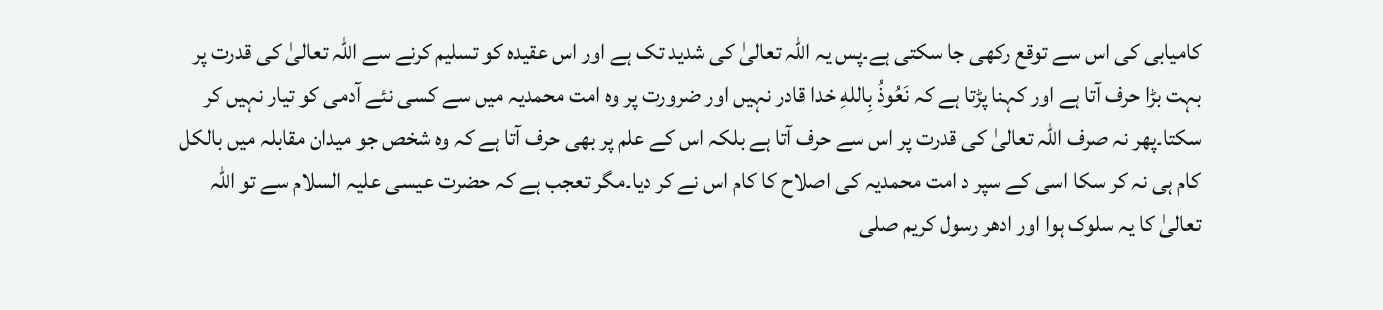کامیابی کی اس سے توقع رکھی جا سکتی ہے۔پس یہ اللہ تعالیٰ کی شدید تک ہے اور اس عقیدہ کو تسلیم کرنے سے اللہ تعالیٰ کی قدرت پر بہت بڑا حرف آتا ہے اور کہنا پڑتا ہے کہ نَعُوذُ بِاللهِ خدا قادر نہیں اور ضرورت پر وہ امت محمدیہ میں سے کسی نئے آدمی کو تیار نہیں کر سکتا۔پھر نہ صرف اللہ تعالیٰ کی قدرت پر اس سے حرف آتا ہے بلکہ اس کے علم پر بھی حرف آتا ہے کہ وہ شخص جو میدان مقابلہ میں بالکل کام ہی نہ کر سکا اسی کے سپر د امت محمدیہ کی اصلاح کا کام اس نے کر دیا۔مگر تعجب ہے کہ حضرت عیسی علیہ السلام سے تو اللہ تعالیٰ کا یہ سلوک ہوا اور ادھر رسول کریم صلى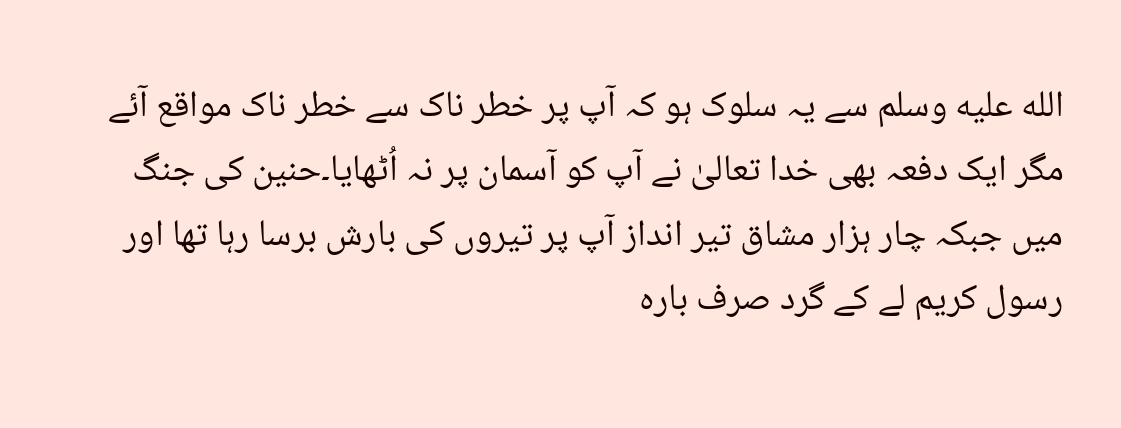الله عليه وسلم سے یہ سلوک ہو کہ آپ پر خطر ناک سے خطر ناک مواقع آئے مگر ایک دفعہ بھی خدا تعالیٰ نے آپ کو آسمان پر نہ اُٹھایا۔حنین کی جنگ میں جبکہ چار ہزار مشاق تیر انداز آپ پر تیروں کی بارش برسا رہا تھا اور رسول کریم لے کے گرد صرف بارہ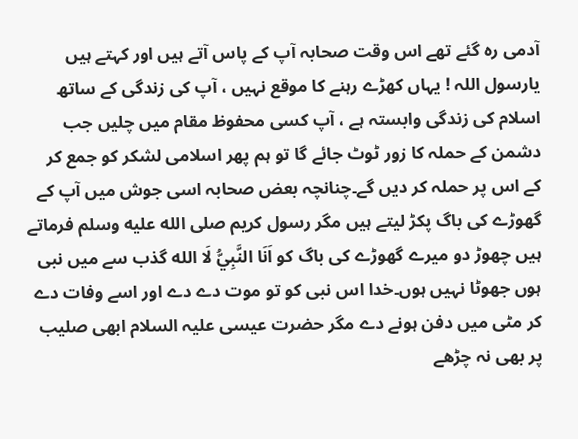آدمی رہ گئے تھے اس وقت صحابہ آپ کے پاس آتے ہیں اور کہتے ہیں یارسول اللہ ! یہاں کھڑے رہنے کا موقع نہیں ، آپ کی زندگی کے ساتھ اسلام کی زندگی وابستہ ہے ، آپ کسی محفوظ مقام میں چلیں جب دشمن کے حملہ کا زور ٹوٹ جائے گا تو ہم پھر اسلامی لشکر کو جمع کر کے اس پر حملہ کر دیں گے۔چنانچہ بعض صحابہ اسی جوش میں آپ کے گھوڑے کی باگ پکڑ لیتے ہیں مگر رسول کریم صلى الله عليه وسلم فرماتے ہیں چھوڑ دو میرے گھوڑے کی باگ کو اَنَا النَّبِيُّ لَا الله گذب سے میں نبی ہوں جھوٹا نہیں ہوں۔خدا اس نبی کو تو موت دے دے اور اسے وفات دے کر مٹی میں دفن ہونے دے مگر حضرت عیسی علیہ السلام ابھی صلیب پر بھی نہ چڑھے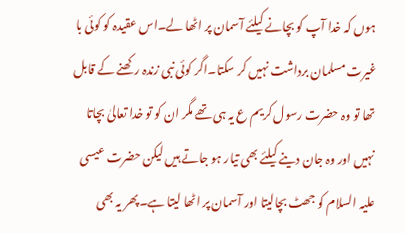ہوں کہ خدا آپ کو بچانے کیلئے آسمان پر اٹھا لے۔اس عقیدہ کو کوئی با غیرت مسلمان برداشت نہیں کر سکتا۔اگر کوئی نبی زندہ رکھنے کے قابل تھا تو وہ حضرت رسول کریم ع یہ ہی تھے مگر ان کو تو خدا تعالیٰ بچاتا نہیں اور وہ جان دینے کیلئے بھی تیار ہو جاتے ہیں لیکن حضرت عیسی علیہ السلام کو جھٹ بچالیتا اور آسمان پر اٹھا لیتا ہے۔پھر یہ بھی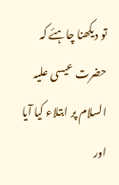تو دیکھنا چاہئے کہ حضرت عیسی علیہ السلام پر ابتلاء کیا آیا اور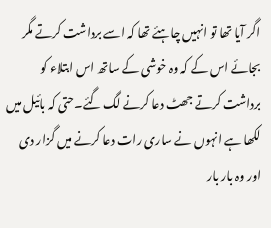اگر آیا تھا تو انہیں چاہئے تھا کہ اسے برداشت کرتے مگر بجائے اس کے کہ وہ خوشی کے ساتھ اس ابتلاء کو برداشت کرتے جھٹ دعا کرنے لگ گئے۔حتی کہ بائیل میں لکھا ہے انہوں نے ساری رات دعا کرنے میں گزار دی اور وہ بار بار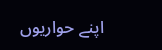اپنے حواریوں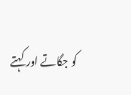کو جگاتے اور کہتے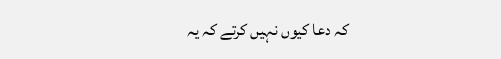کہ دعا کیوں نہیں کرتے کہ یہ